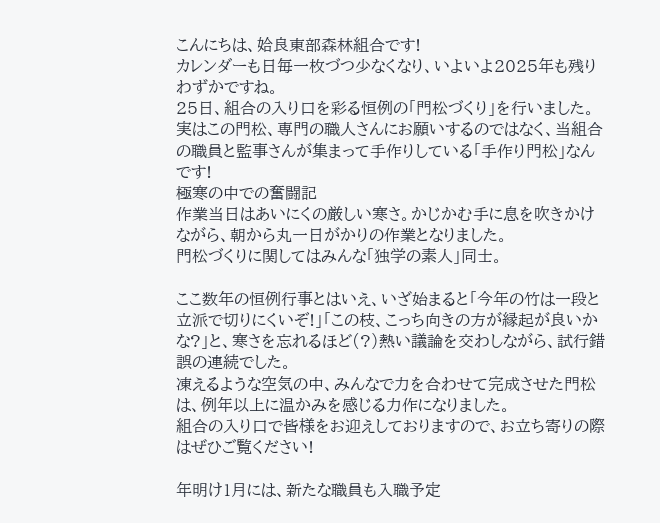こんにちは、姶良東部森林組合です!
カレンダーも日毎一枚づつ少なくなり、いよいよ2025年も残りわずかですね。
25日、組合の入り口を彩る恒例の「門松づくり」を行いました。
実はこの門松、専門の職人さんにお願いするのではなく、当組合の職員と監事さんが集まって手作りしている「手作り門松」なんです!
極寒の中での奮闘記
作業当日はあいにくの厳しい寒さ。かじかむ手に息を吹きかけながら、朝から丸一日がかりの作業となりました。
門松づくりに関してはみんな「独学の素人」同士。

ここ数年の恒例行事とはいえ、いざ始まると「今年の竹は一段と立派で切りにくいぞ!」「この枝、こっち向きの方が縁起が良いかな?」と、寒さを忘れるほど(?)熱い議論を交わしながら、試行錯誤の連続でした。
凍えるような空気の中、みんなで力を合わせて完成させた門松は、例年以上に温かみを感じる力作になりました。
組合の入り口で皆様をお迎えしておりますので、お立ち寄りの際はぜひご覧ください!

年明け1月には、新たな職員も入職予定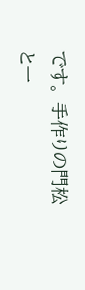です。 手作りの門松と一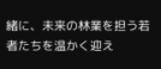緒に、未来の林業を担う若者たちを温かく迎え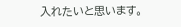入れたいと思います。